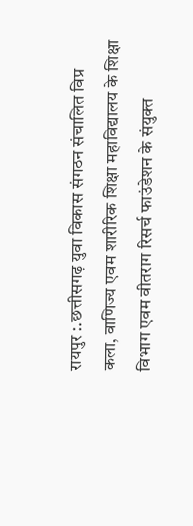रायपुर :.छत्तीसगढ़ युवा विकास संगठन संचालित विप्र कला, वाणिज्य एवम शारीरिक शिक्षा महाविद्यालय के शिक्षा विभाग एवम वीतराग रिसर्च फाउंडेशन के संयुक्त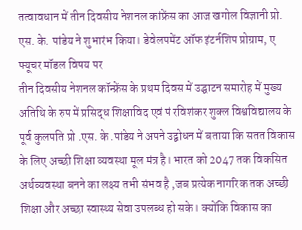तत्वावधान में तीन दिवसीय नेशनल कांफ्रेंस का आज खगोल विज्ञानी प्रो. एस. के. पांडेय ने शुभारंभ किया। डेवेलपमेंट ऑफ इंटर्नशिप प्रोग्राम, ए फ्यूचर मॉडल विषय पर
तीन दिवसीय नेशनल कॉन्फ्रेंस के प्रथम दिवस में उद्घाटन समारोह में मुख्य अतिथि के रुप में प्रसिद्ध शिक्षाविद एवं पं रविशंकर शुक्ल विश्वविद्यालय के पूर्व कुलपति प्रो .एस. के .पांडेय ने अपने उद्बोधन में बताया कि सतत विकास के लिए अच्छी शिक्षा व्यवस्था मूल मंत्र है। भारत को 2047 तक विकसित अर्थव्यवस्था बनने का लक्ष्य तभी संभव है ,जब प्रत्येक नागरिक तक अच्छी शिक्षा और अच्छा स्वास्थ्य सेवा उपलब्ध हो सके। क्योंकि विकास का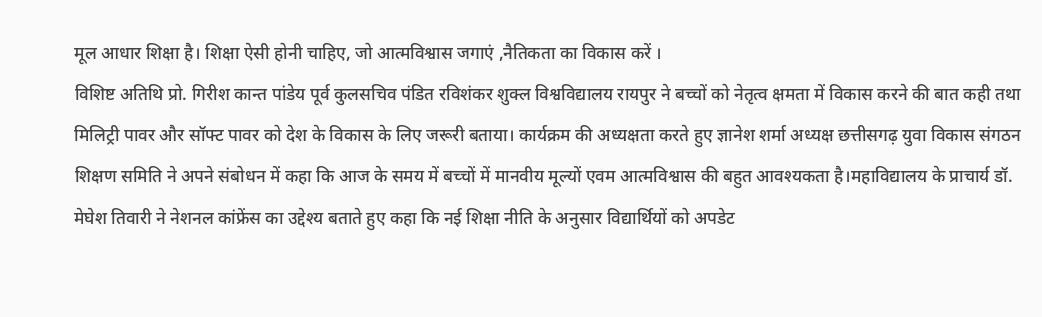मूल आधार शिक्षा है। शिक्षा ऐसी होनी चाहिए, जो आत्मविश्वास जगाएं ,नैतिकता का विकास करें ।
विशिष्ट अतिथि प्रो. गिरीश कान्त पांडेय पूर्व कुलसचिव पंडित रविशंकर शुक्ल विश्वविद्यालय रायपुर ने बच्चों को नेतृत्व क्षमता में विकास करने की बात कही तथा मिलिट्री पावर और सॉफ्ट पावर को देश के विकास के लिए जरूरी बताया। कार्यक्रम की अध्यक्षता करते हुए ज्ञानेश शर्मा अध्यक्ष छत्तीसगढ़ युवा विकास संगठन शिक्षण समिति ने अपने संबोधन में कहा कि आज के समय में बच्चों में मानवीय मूल्यों एवम आत्मविश्वास की बहुत आवश्यकता है।महाविद्यालय के प्राचार्य डॉ. मेघेश तिवारी ने नेशनल कांफ्रेंस का उद्देश्य बताते हुए कहा कि नई शिक्षा नीति के अनुसार विद्यार्थियों को अपडेट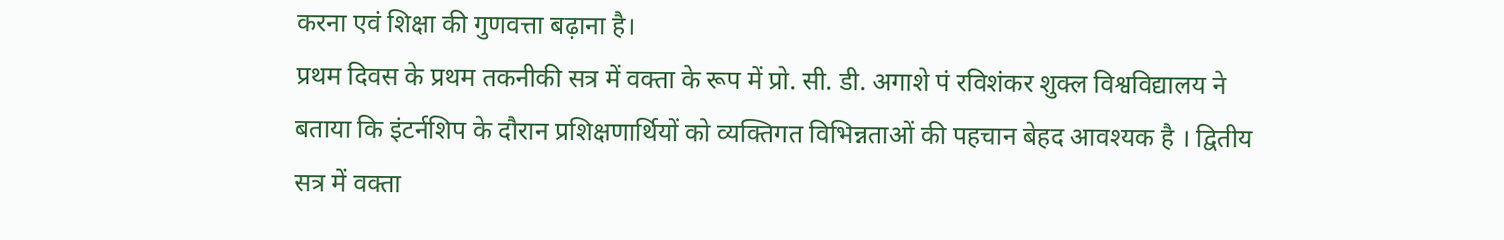करना एवं शिक्षा की गुणवत्ता बढ़ाना है।
प्रथम दिवस के प्रथम तकनीकी सत्र में वक्ता के रूप में प्रो. सी. डी. अगाशे पं रविशंकर शुक्ल विश्वविद्यालय ने बताया कि इंटर्नशिप के दौरान प्रशिक्षणार्थियों को व्यक्तिगत विभिन्नताओं की पहचान बेहद आवश्यक है । द्वितीय सत्र में वक्ता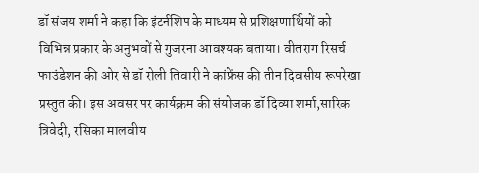डॉ संजय शर्मा ने कहा कि इंटर्नशिप के माध्यम से प्रशिक्षणार्थियों को विभिन्न प्रकार के अनुभवों से गुजरना आवश्यक बताया। वीतराग रिसर्च फाउंडेशन की ओर से डॉ रोली तिवारी ने कांफ्रेंस की तीन दिवसीय रूपरेखा प्रस्तुत की। इस अवसर पर कार्यक्रम की संयोजक डॉ दिव्या शर्मा,सारिक त्रिवेदी, रसिका मालवीय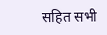सहित सभी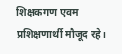शिक्षकगण एवम प्रशिक्षणार्थी मौजूद रहे।